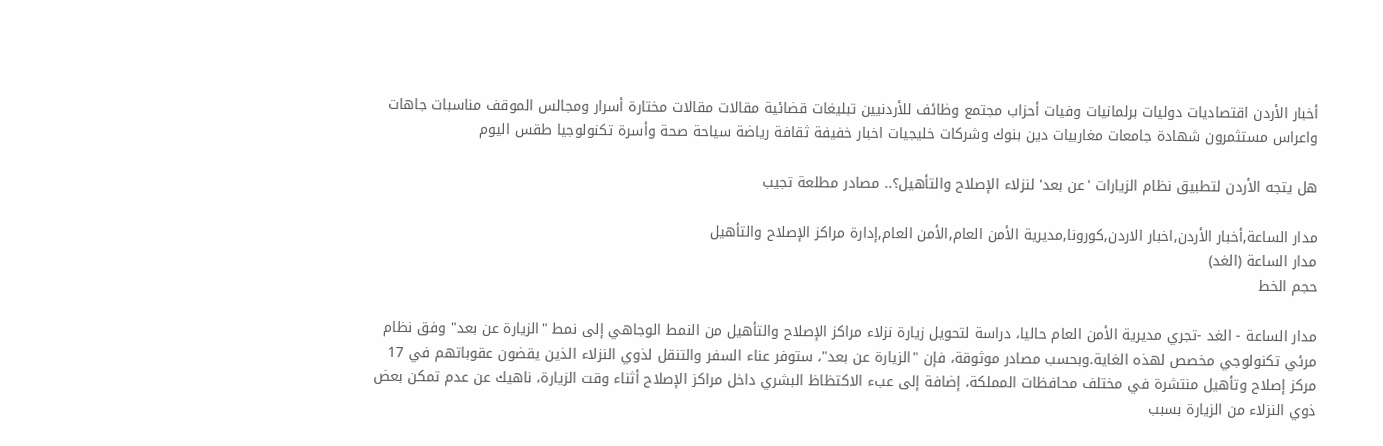أخبار الأردن اقتصاديات دوليات برلمانيات وفيات أحزاب مجتمع وظائف للأردنيين تبليغات قضائية مقالات مقالات مختارة أسرار ومجالس الموقف مناسبات جاهات واعراس مستثمرون شهادة جامعات مغاربيات دين بنوك وشركات خليجيات اخبار خفيفة ثقافة رياضة سياحة صحة وأسرة تكنولوجيا طقس اليوم

هل يتجه الأردن لتطبيق نظام الزيارات 'عن بعد' لنزلاء الإصلاح والتأهيل؟.. مصادر مطلعة تجيب

مدار الساعة,أخبار الأردن,اخبار الاردن,كورونا,مديرية الأمن العام,الأمن العام,إدارة مراكز الإصلاح والتأهيل
مدار الساعة (الغد)
حجم الخط

مدار الساعة - الغد -تجري مديرية الأمن العام حاليا، دراسة لتحويل زيارة نزلاء مراكز الإصلاح والتأهيل من النمط الوجاهي إلى نمط "الزيارة عن بعد" وفق نظام مرئي تكنولوجي مخصص لهذه الغاية.وبحسب مصادر موثوقة، فإن "الزيارة عن بعد"، ستوفر عناء السفر والتنقل لذوي النزلاء الذين يقضون عقوباتهم في 17 مركز إصلاح وتأهيل منتشرة في مختلف محافظات المملكة، إضافة إلى عبء الاكتظاظ البشري داخل مراكز الإصلاح أثناء وقت الزيارة، ناهيك عن عدم تمكن بعض ذوي النزلاء من الزيارة بسبب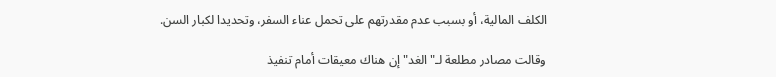الكلف المالية، أو بسبب عدم مقدرتهم على تحمل عناء السفر، وتحديدا لكبار السن.

وقالت مصادر مطلعة لـ"الغد" إن هناك معيقات أمام تنفيذ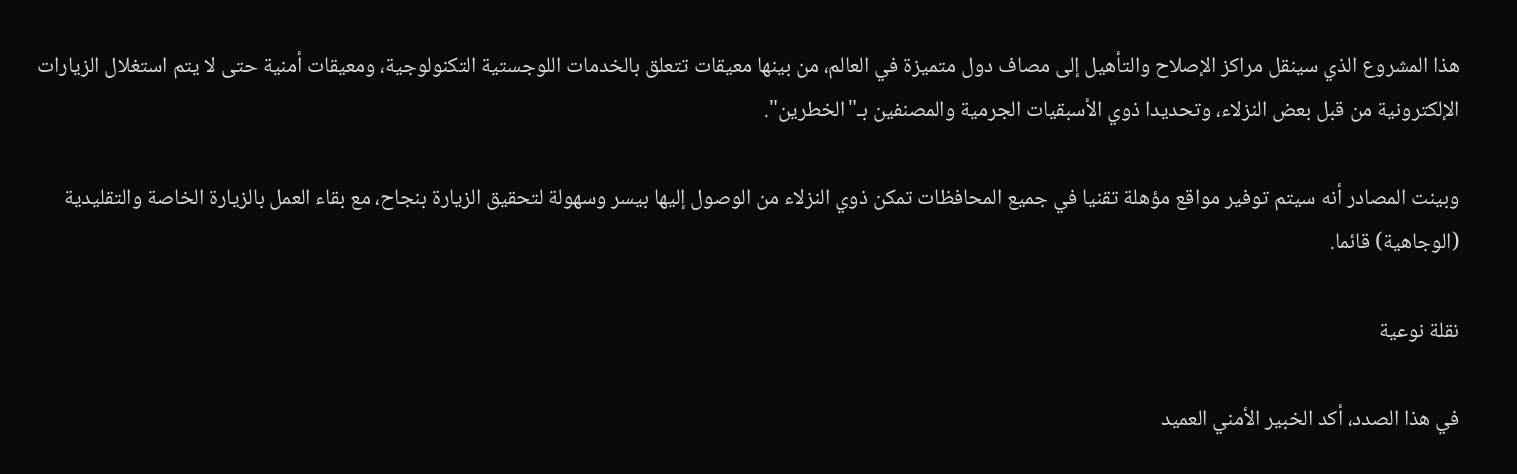هذا المشروع الذي سينقل مراكز الإصلاح والتأهيل إلى مصاف دول متميزة في العالم، من بينها معيقات تتعلق بالخدمات اللوجستية التكنولوجية، ومعيقات أمنية حتى لا يتم استغلال الزيارات الإلكترونية من قبل بعض النزلاء، وتحديدا ذوي الأسبقيات الجرمية والمصنفين بـ"الخطرين".

وبينت المصادر أنه سيتم توفير مواقع مؤهلة تقنيا في جميع المحافظات تمكن ذوي النزلاء من الوصول إليها بيسر وسهولة لتحقيق الزيارة بنجاح، مع بقاء العمل بالزيارة الخاصة والتقليدية (الوجاهية) قائما.

نقلة نوعية

في هذا الصدد، أكد الخبير الأمني العميد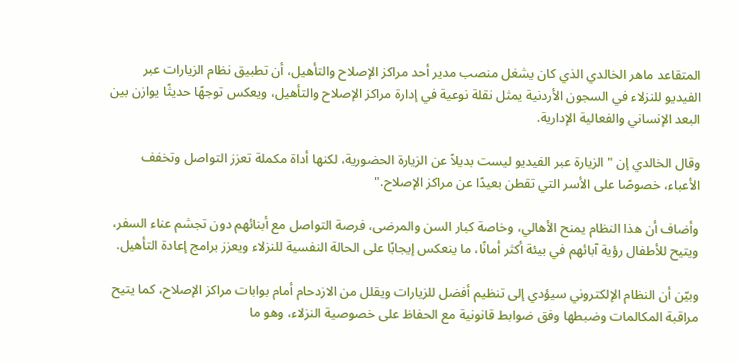المتقاعد ماهر الخالدي الذي كان يشغل منصب مدير أحد مراكز الإصلاح والتأهيل، أن تطبيق نظام الزيارات عبر الفيديو للنزلاء في السجون الأردنية يمثل نقلة نوعية في إدارة مراكز الإصلاح والتأهيل، ويعكس توجهًا حديثًا يوازن بين البعد الإنساني والفعالية الإدارية.

وقال الخالدي إن "الزيارة عبر الفيديو ليست بديلاً عن الزيارة الحضورية، لكنها أداة مكملة تعزز التواصل وتخفف الأعباء، خصوصًا على الأسر التي تقطن بعيدًا عن مراكز الإصلاح."

وأضاف أن هذا النظام يمنح الأهالي، وخاصة كبار السن والمرضى، فرصة التواصل مع أبنائهم دون تجشم عناء السفر، ويتيح للأطفال رؤية آبائهم في بيئة أكثر أمانًا، ما ينعكس إيجابًا على الحالة النفسية للنزلاء ويعزز برامج إعادة التأهيل.

وبيّن أن النظام الإلكتروني سيؤدي إلى تنظيم أفضل للزيارات ويقلل من الازدحام أمام بوابات مراكز الإصلاح، كما يتيح مراقبة المكالمات وضبطها وفق ضوابط قانونية مع الحفاظ على خصوصية النزلاء، وهو ما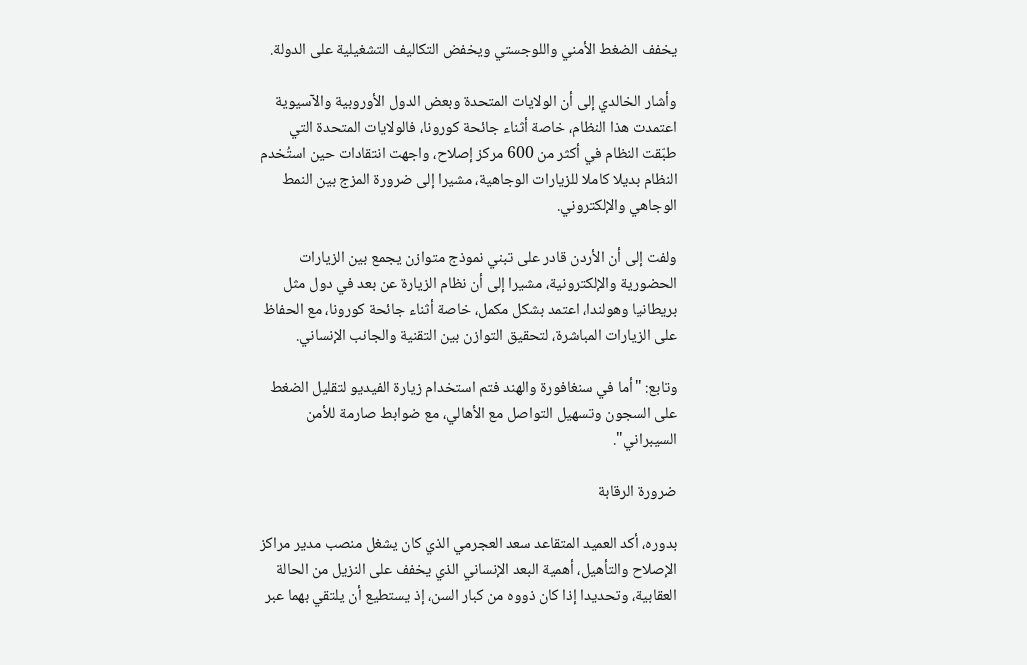يخفف الضغط الأمني واللوجستي ويخفض التكاليف التشغيلية على الدولة.

وأشار الخالدي إلى أن الولايات المتحدة وبعض الدول الأوروبية والآسيوية اعتمدت هذا النظام، خاصة أثناء جائحة كورونا، فالولايات المتحدة التي طبّقت النظام في أكثر من 600 مركز إصلاح، واجهت انتقادات حين استُخدم النظام بديلا كاملا للزيارات الوجاهية، مشيرا إلى ضرورة المزج بين النمط الوجاهي والإلكتروني.

ولفت إلى أن الأردن قادر على تبني نموذج متوازن يجمع بين الزيارات الحضورية والإلكترونية، مشيرا إلى أن نظام الزيارة عن بعد في دول مثل بريطانيا وهولندا، اعتمد بشكل مكمل، خاصة أثناء جائحة كورونا، مع الحفاظ على الزيارات المباشرة، لتحقيق التوازن بين التقنية والجانب الإنساني.

وتابع: "أما في سنغافورة والهند فتم استخدام زيارة الفيديو لتقليل الضغط على السجون وتسهيل التواصل مع الأهالي، مع ضوابط صارمة للأمن السيبراني".

ضرورة الرقابة

بدوره، أكد العميد المتقاعد سعد العجرمي الذي كان يشغل منصب مدير مراكز الإصلاح والتأهيل، أهمية البعد الإنساني الذي يخفف على النزيل من الحالة العقابية، وتحديدا إذا كان ذووه من كبار السن، إذ يستطيع أن يلتقي بهما عبر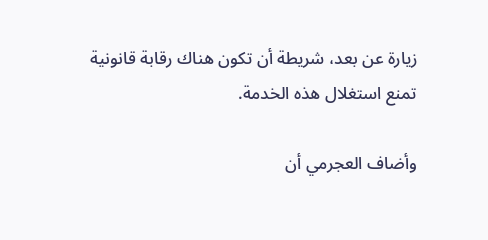زيارة عن بعد، شريطة أن تكون هناك رقابة قانونية تمنع استغلال هذه الخدمة.

وأضاف العجرمي أن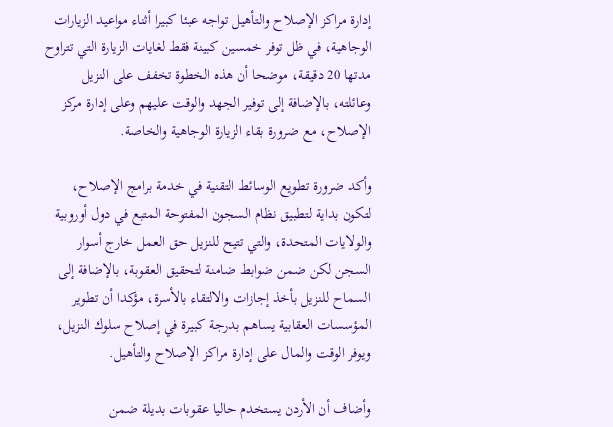إدارة مراكز الإصلاح والتأهيل تواجه عبئا كبيرا أثناء مواعيد الزيارات الوجاهية، في ظل توفر خمسين كبينة فقط لغايات الزيارة التي تتراوح مدتها 20 دقيقة، موضحا أن هذه الخطوة تخفف على النزيل وعائلته، بالإضافة إلى توفير الجهد والوقت عليهم وعلى إدارة مركز الإصلاح، مع ضرورة بقاء الزيارة الوجاهية والخاصة.

وأكد ضرورة تطويع الوسائط التقنية في خدمة برامج الإصلاح، لتكون بداية لتطبيق نظام السجون المفتوحة المتبع في دول أوروبية والولايات المتحدة، والتي تتيح للنزيل حق العمل خارج أسوار السجن لكن ضمن ضوابط ضامنة لتحقيق العقوبة، بالإضافة إلى السماح للنزيل بأخذ إجازات والالتقاء بالأسرة، مؤكدا أن تطوير المؤسسات العقابية يساهم بدرجة كبيرة في إصلاح سلوك النزيل، ويوفر الوقت والمال على إدارة مراكز الإصلاح والتأهيل.

وأضاف أن الأردن يستخدم حاليا عقوبات بديلة ضمن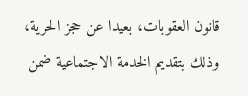قانون العقوبات، بعيدا عن حجز الحرية، وذلك بتقديم الخدمة الاجتماعية ضمن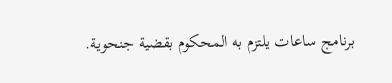برنامج ساعات يلتزم به المحكوم بقضية جنحوية.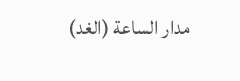مدار الساعة (الغد)